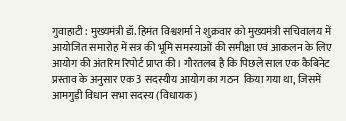गुवाहाटी : मुख्यमंत्री डॉ. हिमंत विश्वशर्मा ने शुक्रवार को मुख्यमंत्री सचिवालय में आयोजित समारोह में सत्र की भूमि समस्याओं की समीक्षा एवं आकलन के लिए आयोग की अंतरिम रिपोर्ट प्राप्त की। गौरतलब है कि पिछले साल एक कैबिनेट प्रस्ताव के अनुसार एक 3 सदस्यीय आयोग का गठन  किया गया था, जिसमें आमगुड़ी विधान सभा सदस्य (विधायक)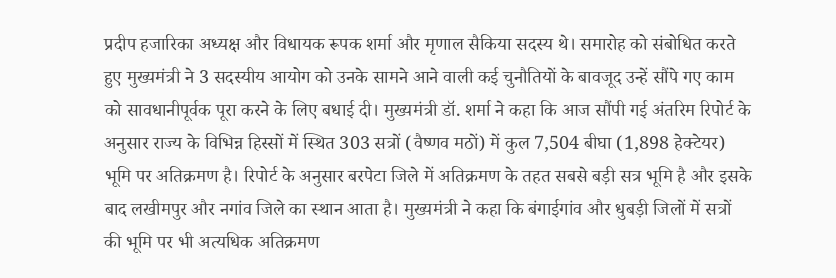प्रदीप हजारिका अध्यक्ष और विधायक रूपक शर्मा और मृणाल सैकिया सदस्य थे। समारोह को संबोधित करते हुए मुख्यमंत्री ने 3 सदस्यीय आयोग को उनके सामने आने वाली कई चुनौतियों के बावजूद उन्हें सौंपे गए काम को सावधानीपूर्वक पूरा करने के लिए बधाई दी। मुख्यमंत्री डॉ. शर्मा ने कहा कि आज सौंपी गई अंतरिम रिपोर्ट के अनुसार राज्य के विभिन्न हिस्सों में स्थित 303 सत्रों (वैष्णव मठों) में कुल 7,504 बीघा (1,898 हेक्टेयर) भूमि पर अतिक्रमण है। रिपोर्ट के अनुसार बरपेटा जिले में अतिक्रमण के तहत सबसे बड़ी सत्र भूमि है और इसके बाद लखीमपुर और नगांव जिले का स्थान आता है। मुख्यमंत्री ने कहा कि बंगाईगांव और धुबड़ी जिलों में सत्रों की भूमि पर भी अत्यधिक अतिक्रमण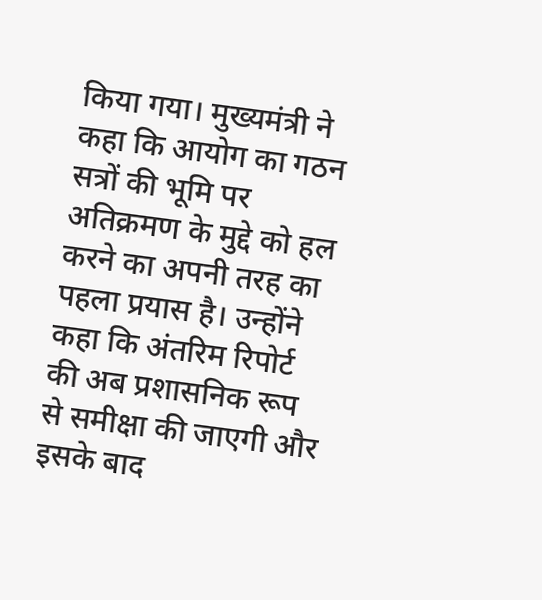किया गया। मुख्यमंत्री ने कहा कि आयोग का गठन सत्रों की भूमि पर अतिक्रमण के मुद्दे को हल करने का अपनी तरह का पहला प्रयास है। उन्होंने कहा कि अंतरिम रिपोर्ट की अब प्रशासनिक रूप से समीक्षा की जाएगी और इसके बाद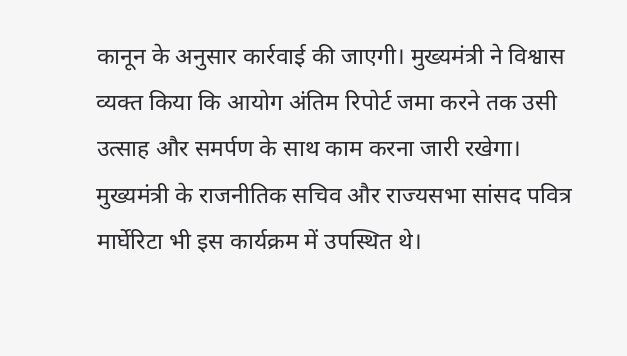कानून के अनुसार कार्रवाई की जाएगी। मुख्यमंत्री ने विश्वास व्यक्त किया कि आयोग अंतिम रिपोर्ट जमा करने तक उसी उत्साह और समर्पण के साथ काम करना जारी रखेगा। मुख्यमंत्री के राजनीतिक सचिव और राज्यसभा सांसद पवित्र मार्घेरिटा भी इस कार्यक्रम में उपस्थित थे।